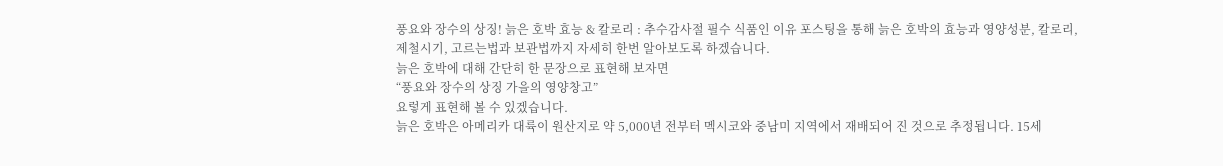풍요와 장수의 상징! 늙은 호박 효능 & 칼로리 : 추수감사절 필수 식품인 이유 포스팅을 통해 늙은 호박의 효능과 영양성분, 칼로리, 제철시기, 고르는법과 보관법까지 자세히 한번 알아보도록 하겠습니다.
늙은 호박에 대해 간단히 한 문장으로 표현해 보자면
“풍요와 장수의 상징 가을의 영양창고”
요렇게 표현해 볼 수 있겠습니다.
늙은 호박은 아메리카 대륙이 원산지로 약 5,000년 전부터 멕시코와 중남미 지역에서 재배되어 진 것으로 추정됩니다. 15세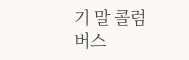기 말 콜럼버스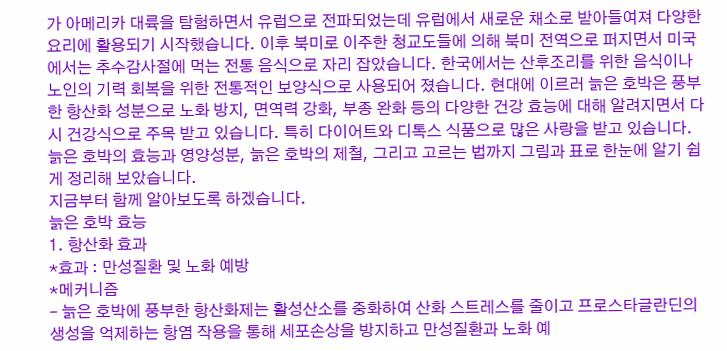가 아메리카 대륙을 탐험하면서 유럽으로 전파되었는데 유럽에서 새로운 채소로 받아들여져 다양한 요리에 활용되기 시작했습니다. 이후 북미로 이주한 청교도들에 의해 북미 전역으로 퍼지면서 미국에서는 추수감사절에 먹는 전통 음식으로 자리 잡았습니다. 한국에서는 산후조리를 위한 음식이나 노인의 기력 회복을 위한 전통적인 보양식으로 사용되어 졌습니다. 현대에 이르러 늙은 호박은 풍부한 항산화 성분으로 노화 방지, 면역력 강화, 부종 완화 등의 다양한 건강 효능에 대해 알려지면서 다시 건강식으로 주목 받고 있습니다. 특히 다이어트와 디톡스 식품으로 많은 사랑을 받고 있습니다.
늙은 호박의 효능과 영양성분, 늙은 호박의 제철, 그리고 고르는 법까지 그림과 표로 한눈에 알기 쉽게 정리해 보았습니다.
지금부터 함께 알아보도록 하겠습니다.
늙은 호박 효능
1. 항산화 효과
*효과 : 만성질환 및 노화 예방
*메커니즘
– 늙은 호박에 풍부한 항산화제는 활성산소를 중화하여 산화 스트레스를 줄이고 프로스타글란딘의 생성을 억제하는 항염 작용을 통해 세포손상을 방지하고 만성질환과 노화 예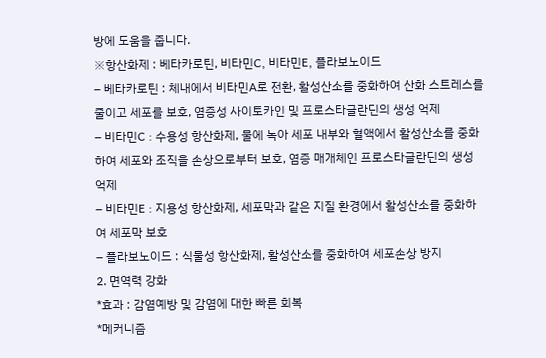방에 도움을 줍니다.
※항산화제 : 베타카로틴, 비타민C, 비타민E, 플라보노이드
– 베타카로틴 : 체내에서 비타민A로 전환, 활성산소를 중화하여 산화 스트레스를 줄이고 세포를 보호, 염증성 사이토카인 및 프로스타글란딘의 생성 억제
– 비타민C : 수용성 항산화제, 물에 녹아 세포 내부와 혈액에서 활성산소를 중화하여 세포와 조직을 손상으로부터 보호, 염증 매개체인 프로스타글란딘의 생성 억제
– 비타민E : 지용성 항산화제, 세포막과 같은 지질 환경에서 활성산소를 중화하여 세포막 보호
– 플라보노이드 : 식물성 항산화제, 활성산소를 중화하여 세포손상 방지
2. 면역력 강화
*효과 : 감염예방 및 감염에 대한 빠른 회복
*메커니즘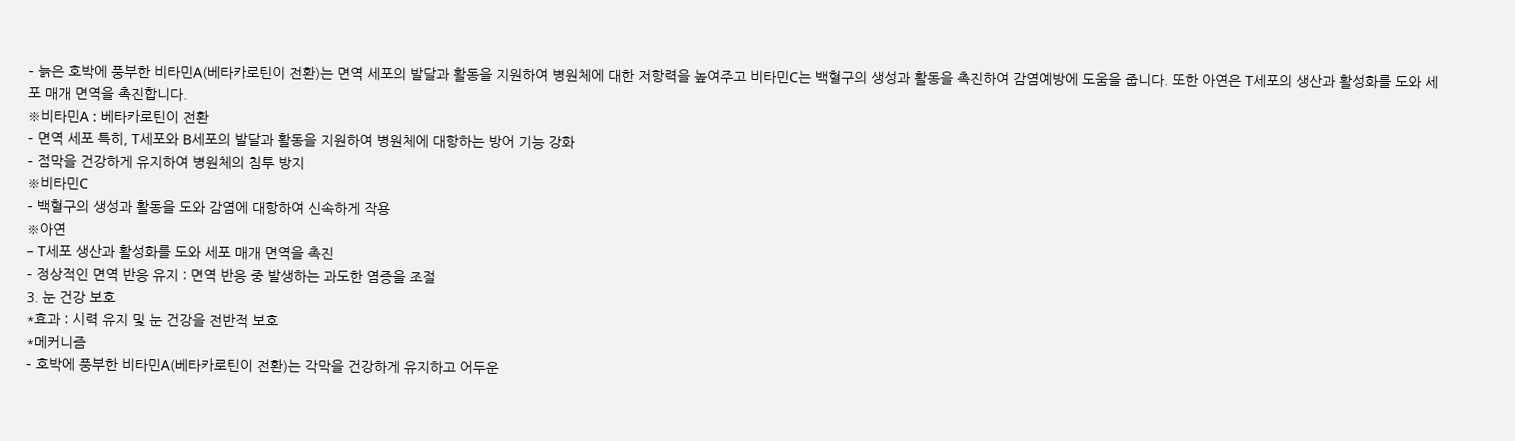– 늙은 호박에 풍부한 비타민A(베타카로틴이 전환)는 면역 세포의 발달과 활동을 지원하여 병원체에 대한 저항력을 높여주고 비타민C는 백혈구의 생성과 활동을 촉진하여 감염예방에 도움을 줍니다. 또한 아연은 T세포의 생산과 활성화를 도와 세포 매개 면역을 촉진합니다.
※비타민A : 베타카로틴이 전환
– 면역 세포 특히, T세포와 B세포의 발달과 활동을 지원하여 병원체에 대항하는 방어 기능 강화
– 점막을 건강하게 유지하여 병원체의 침투 방지
※비타민C
– 백혈구의 생성과 활동을 도와 감염에 대항하여 신속하게 작용
※아연
– T세포 생산과 활성화를 도와 세포 매개 면역을 촉진
– 정상적인 면역 반응 유지 : 면역 반응 중 발생하는 과도한 염증을 조절
3. 눈 건강 보호
*효과 : 시력 유지 및 눈 건강을 전반적 보호
*메커니즘
– 호박에 풍부한 비타민A(베타카로틴이 전환)는 각막을 건강하게 유지하고 어두운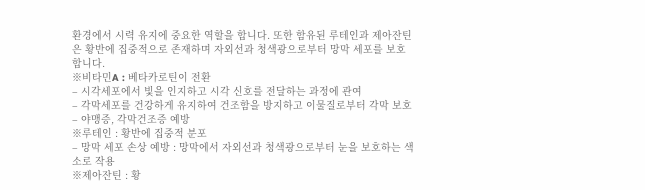환경에서 시력 유지에 중요한 역할을 합니다. 또한 함유된 루테인과 제아잔틴은 황반에 집중적으로 존재하며 자외선과 청색광으로부터 망막 세포를 보호합니다.
※비타민A : 베타카로틴이 전환
– 시각세포에서 빛을 인지하고 시각 신호를 전달하는 과정에 관여
– 각막세포를 건강하게 유지하여 건조함을 방지하고 이물질로부터 각막 보호
– 야맹증, 각막건조증 예방
※루테인 : 황반에 집중적 분포
– 망막 세포 손상 예방 : 망막에서 자외선과 청색광으로부터 눈을 보호하는 색소로 작용
※제아잔틴 : 황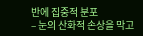반에 집중적 분포
– 눈의 산화적 손상을 막고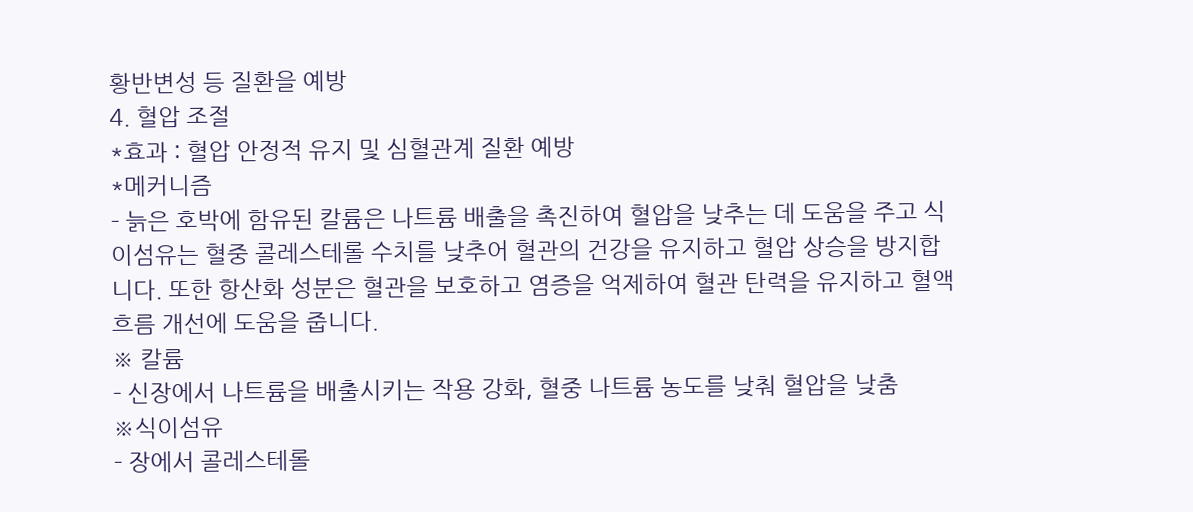황반변성 등 질환을 예방
4. 혈압 조절
*효과 : 혈압 안정적 유지 및 심혈관계 질환 예방
*메커니즘
– 늙은 호박에 함유된 칼륨은 나트륨 배출을 촉진하여 혈압을 낮추는 데 도움을 주고 식이섬유는 혈중 콜레스테롤 수치를 낮추어 혈관의 건강을 유지하고 혈압 상승을 방지합니다. 또한 항산화 성분은 혈관을 보호하고 염증을 억제하여 혈관 탄력을 유지하고 혈액 흐름 개선에 도움을 줍니다.
※ 칼륨
– 신장에서 나트륨을 배출시키는 작용 강화, 혈중 나트륨 농도를 낮춰 혈압을 낮춤
※식이섬유
– 장에서 콜레스테롤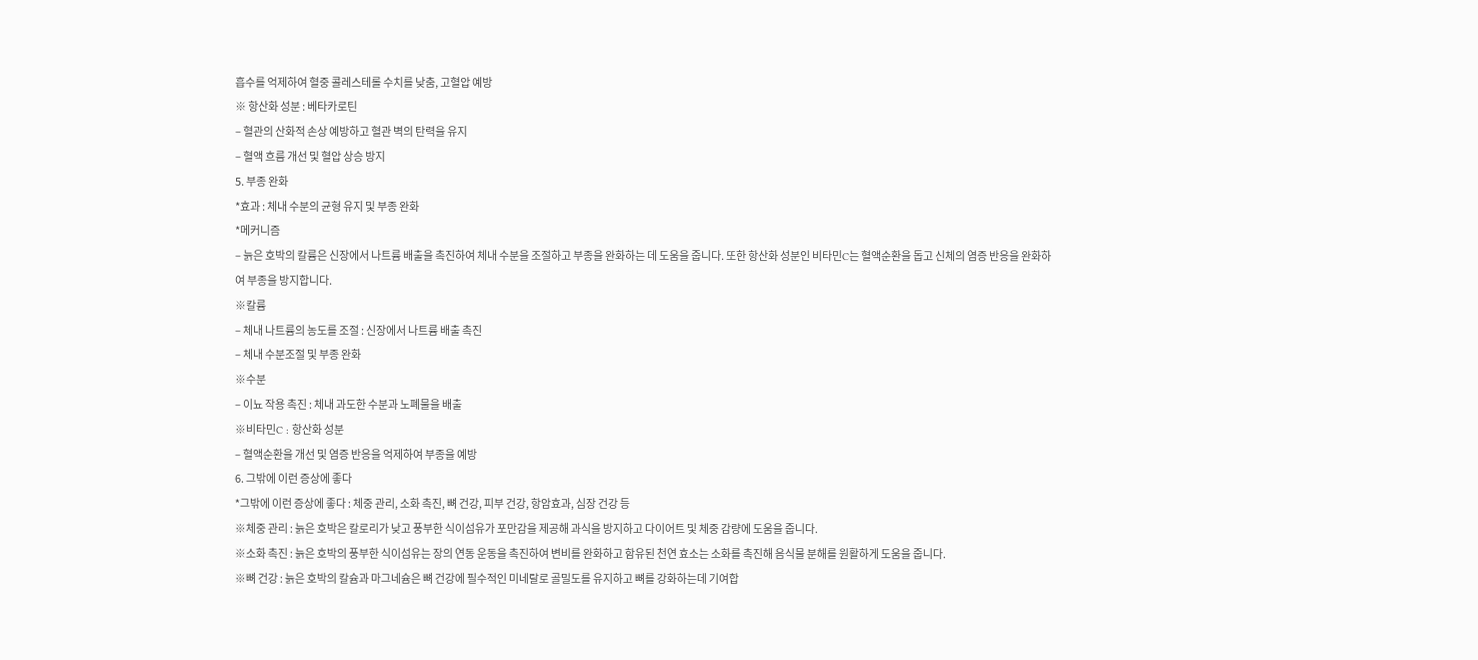흡수를 억제하여 혈중 콜레스테롤 수치를 낮춤, 고혈압 예방
※ 항산화 성분 : 베타카로틴
– 혈관의 산화적 손상 예방하고 혈관 벽의 탄력을 유지
– 혈액 흐름 개선 및 혈압 상승 방지
5. 부종 완화
*효과 : 체내 수분의 균형 유지 및 부종 완화
*메커니즘
– 늙은 호박의 칼륨은 신장에서 나트륨 배출을 촉진하여 체내 수분을 조절하고 부종을 완화하는 데 도움을 줍니다. 또한 항산화 성분인 비타민C는 혈액순환을 돕고 신체의 염증 반응을 완화하여 부종을 방지합니다.
※칼륨
– 체내 나트륨의 농도를 조절 : 신장에서 나트륨 배출 촉진
– 체내 수분조절 및 부종 완화
※수분
– 이뇨 작용 촉진 : 체내 과도한 수분과 노폐물을 배출
※비타민C : 항산화 성분
– 혈액순환을 개선 및 염증 반응을 억제하여 부종을 예방
6. 그밖에 이런 증상에 좋다
*그밖에 이런 증상에 좋다 : 체중 관리, 소화 촉진, 뼈 건강, 피부 건강, 항암효과, 심장 건강 등
※체중 관리 : 늙은 호박은 칼로리가 낮고 풍부한 식이섬유가 포만감을 제공해 과식을 방지하고 다이어트 및 체중 감량에 도움을 줍니다.
※소화 촉진 : 늙은 호박의 풍부한 식이섬유는 장의 연동 운동을 촉진하여 변비를 완화하고 함유된 천연 효소는 소화를 촉진해 음식물 분해를 원활하게 도움을 줍니다.
※뼈 건강 : 늙은 호박의 칼슘과 마그네슘은 뼈 건강에 필수적인 미네랄로 골밀도를 유지하고 뼈를 강화하는데 기여합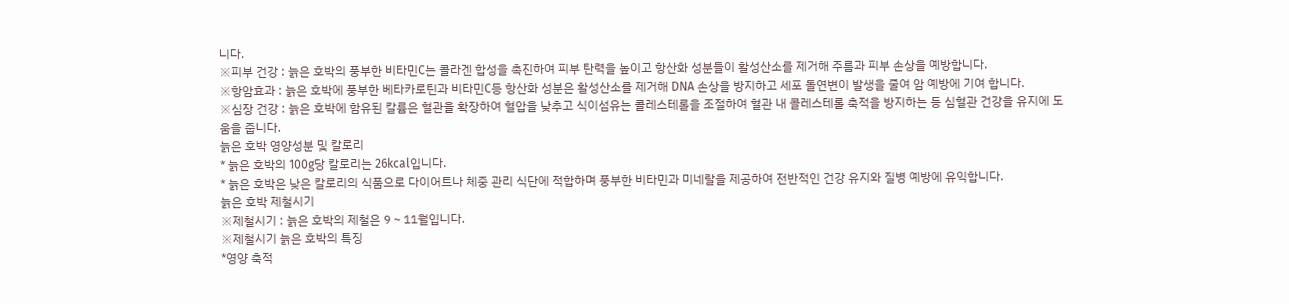니다.
※피부 건강 : 늙은 호박의 풍부한 비타민C는 콜라겐 합성을 촉진하여 피부 탄력을 높이고 항산화 성분들이 활성산소를 제거해 주름과 피부 손상을 예방합니다.
※항암효과 : 늙은 호박에 풍부한 베타카로틴과 비타민C등 항산화 성분은 활성산소를 제거해 DNA 손상을 방지하고 세포 돌연변이 발생을 줄여 암 예방에 기여 합니다.
※심장 건강 : 늙은 호박에 함유된 칼륨은 혈관을 확장하여 혈압을 낮추고 식이섬유는 콜레스테롤을 조절하여 혈관 내 콜레스테롤 축적을 방지하는 등 심혈관 건강을 유지에 도움을 줍니다.
늙은 호박 영양성분 및 칼로리
* 늙은 호박의 100g당 칼로리는 26kcal입니다.
* 늙은 호박은 낮은 칼로리의 식품으로 다이어트나 체중 관리 식단에 적합하며 풍부한 비타민과 미네랄을 제공하여 전반적인 건강 유지와 질병 예방에 유익합니다.
늙은 호박 제철시기
※제철시기 : 늙은 호박의 제철은 9 ~ 11월입니다.
※제철시기 늙은 호박의 특징
*영양 축적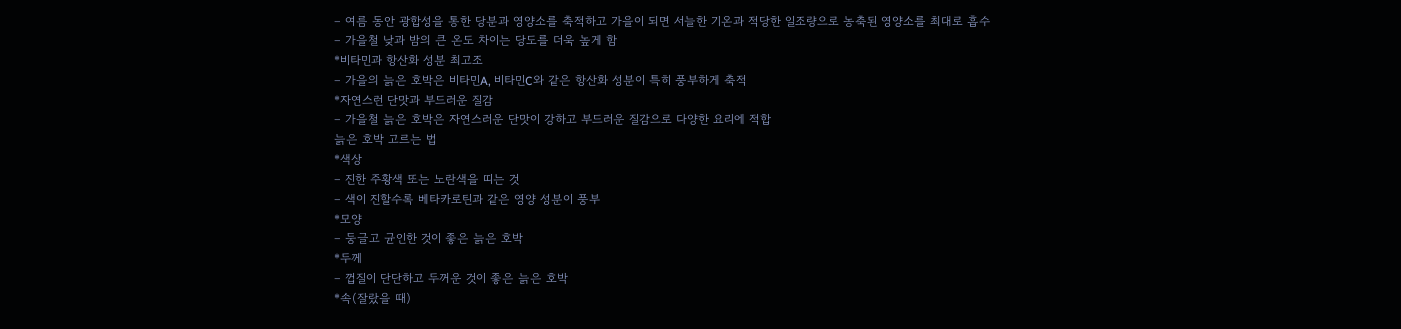– 여름 동안 광합성을 통한 당분과 영양소를 축적하고 가을이 되면 서늘한 기온과 적당한 일조량으로 농축된 영양소를 최대로 흡수
– 가을철 낮과 밤의 큰 온도 차이는 당도를 더욱 높게 함
*비타민과 항산화 성분 최고조
– 가을의 늙은 호박은 비타민A, 비타민C와 같은 항산화 성분이 특히 풍부하게 축적
*자연스런 단맛과 부드러운 질감
– 가을철 늙은 호박은 자연스러운 단맛이 강하고 부드러운 질감으로 다양한 요리에 적합
늙은 호박 고르는 법
*색상
– 진한 주황색 또는 노란색을 띠는 것
– 색이 진할수록 베타카로틴과 같은 영양 성분이 풍부
*모양
– 둥글고 균인한 것이 좋은 늙은 호박
*두께
– 껍질이 단단하고 두꺼운 것이 좋은 늙은 호박
*속(잘랐을 때)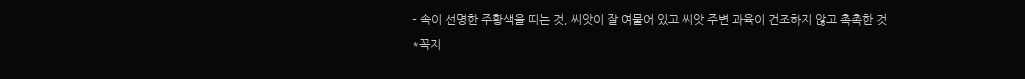– 속이 선명한 주황색을 띠는 것, 씨앗이 잘 여물어 있고 씨앗 주변 과육이 건조하지 않고 촉촉한 것
*꼭지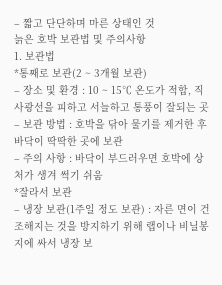– 짧고 단단하며 마른 상태인 것
늙은 호박 보관법 및 주의사항
1. 보관법
*통째로 보관(2 ~ 3개월 보관)
– 장소 및 환경 : 10 ~ 15℃ 온도가 적합, 직사광선을 피하고 서늘하고 통풍이 잘되는 곳
– 보관 방법 : 호박을 닦아 물기를 제거한 후 바닥이 딱딱한 곳에 보관
– 주의 사항 : 바닥이 부드러우면 호박에 상처가 생겨 썩기 쉬움
*잘라서 보관
– 냉장 보관(1주일 정도 보관) : 자른 면이 건조해지는 것을 방지하기 위해 랩이나 비닐봉지에 싸서 냉장 보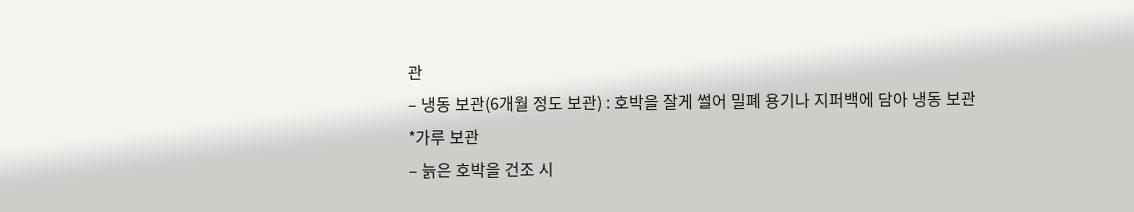관
– 냉동 보관(6개월 정도 보관) : 호박을 잘게 썰어 밀폐 용기나 지퍼백에 담아 냉동 보관
*가루 보관
– 늙은 호박을 건조 시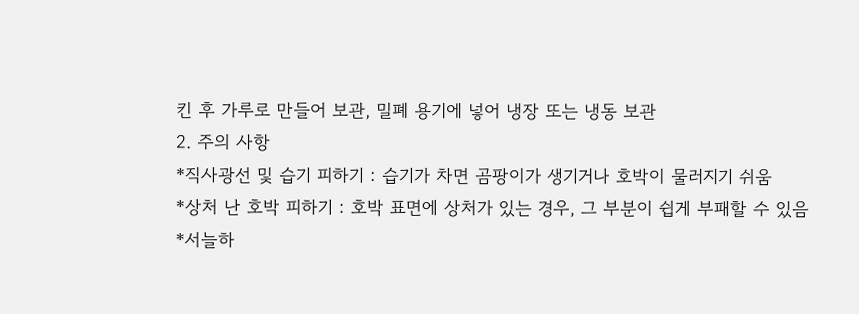킨 후 가루로 만들어 보관, 밀폐 용기에 넣어 냉장 또는 냉동 보관
2. 주의 사항
*직사광선 및 습기 피하기 : 습기가 차면 곰팡이가 생기거나 호박이 물러지기 쉬움
*상처 난 호박 피하기 : 호박 표면에 상처가 있는 경우, 그 부분이 쉽게 부패할 수 있음
*서늘하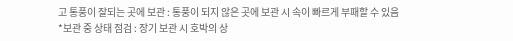고 통풍이 잘되는 곳에 보관 : 통풍이 되지 않은 곳에 보관 시 속이 빠르게 부패할 수 있음
*보관 중 상태 점검 : 장기 보관 시 호박의 상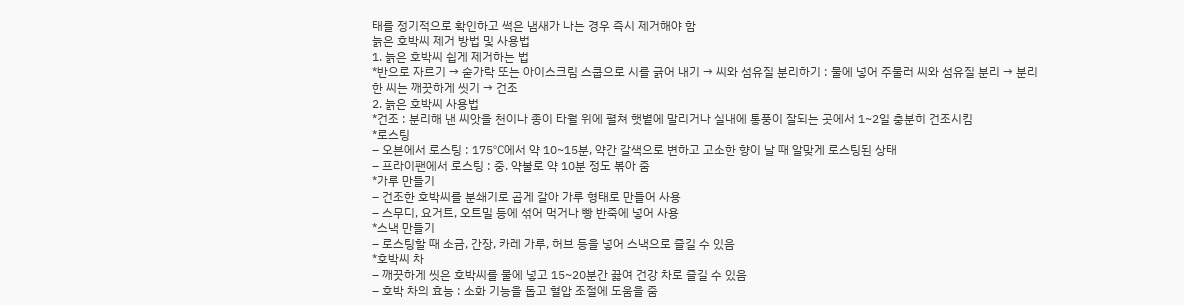태를 정기적으로 확인하고 썩은 냄새가 나는 경우 즉시 제거해야 함
늙은 호박씨 제거 방법 및 사용법
1. 늙은 호박씨 쉽게 제거하는 법
*반으로 자르기 → 숟가락 또는 아이스크림 스쿱으로 시를 긁어 내기 → 씨와 섬유질 분리하기 : 물에 넣어 주물러 씨와 섬유질 분리 → 분리한 씨는 깨끗하게 씻기 → 건조
2. 늙은 호박씨 사용법
*건조 : 분리해 낸 씨앗을 천이나 종이 타월 위에 펼쳐 햇볕에 말리거나 실내에 통풍이 잘되는 곳에서 1~2일 충분히 건조시킴
*로스팅
– 오븐에서 로스팅 : 175℃에서 약 10~15분, 약간 갈색으로 변하고 고소한 향이 날 때 알맞게 로스팅된 상태
– 프라이팬에서 로스팅 : 중. 약불로 약 10분 정도 볶아 줌
*가루 만들기
– 건조한 호박씨를 분쇄기로 곱게 갈아 가루 형태로 만들어 사용
– 스무디, 요거트, 오트밀 등에 섞어 먹거나 빵 반죽에 넣어 사용
*스낵 만들기
– 로스팅할 때 소금, 간장, 카레 가루, 허브 등을 넣어 스낵으로 즐길 수 있음
*호박씨 차
– 깨끗하게 씻은 호박씨를 물에 넣고 15~20분간 끓여 건강 차로 즐길 수 있음
– 호박 차의 효능 : 소화 기능을 돕고 혈압 조절에 도움을 줌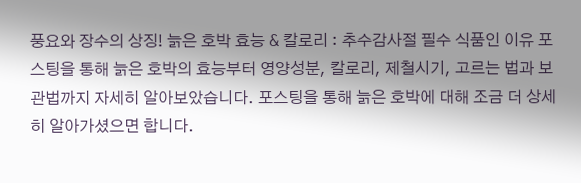풍요와 장수의 상징! 늙은 호박 효능 & 칼로리 : 추수감사절 필수 식품인 이유 포스팅을 통해 늙은 호박의 효능부터 영양성분, 칼로리, 제철시기, 고르는 법과 보관법까지 자세히 알아보았습니다. 포스팅을 통해 늙은 호박에 대해 조금 더 상세히 알아가셨으면 합니다.